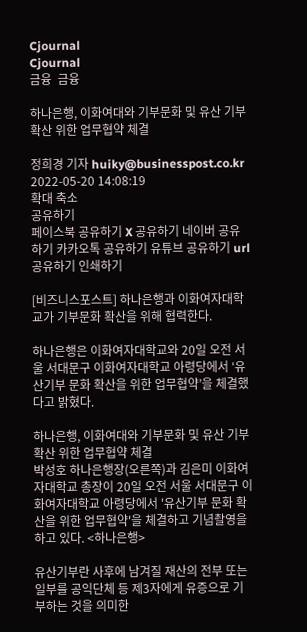Cjournal
Cjournal
금융  금융

하나은행, 이화여대와 기부문화 및 유산 기부 확산 위한 업무협약 체결

정희경 기자 huiky@businesspost.co.kr 2022-05-20 14:08:19
확대 축소
공유하기
페이스북 공유하기 X 공유하기 네이버 공유하기 카카오톡 공유하기 유튜브 공유하기 url 공유하기 인쇄하기

[비즈니스포스트] 하나은행과 이화여자대학교가 기부문화 확산을 위해 협력한다.

하나은행은 이화여자대학교와 20일 오전 서울 서대문구 이화여자대학교 아령당에서 ‘유산기부 문화 확산을 위한 업무협약’을 체결했다고 밝혔다.

하나은행, 이화여대와 기부문화 및 유산 기부 확산 위한 업무협약 체결
박성호 하나은행장(오른쪽)과 김은미 이화여자대학교 총장이 20일 오전 서울 서대문구 이화여자대학교 아령당에서 '유산기부 문화 확산을 위한 업무협약'을 체결하고 기념촬영을 하고 있다. <하나은행>

유산기부란 사후에 남겨질 재산의 전부 또는 일부를 공익단체 등 제3자에게 유증으로 기부하는 것을 의미한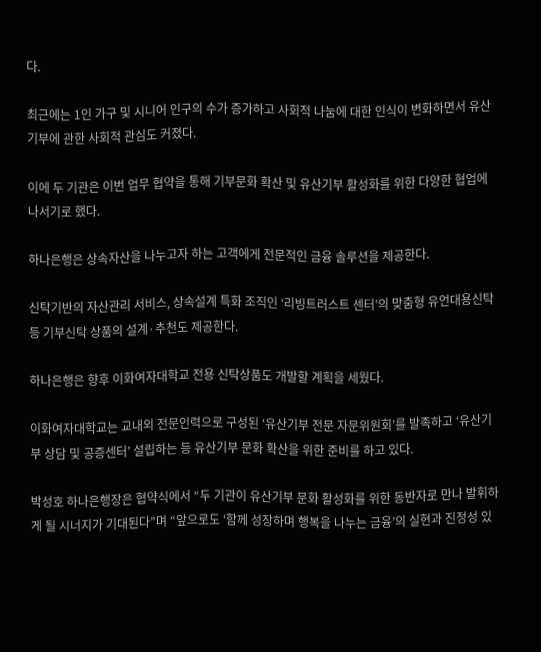다.

최근에는 1인 가구 및 시니어 인구의 수가 증가하고 사회적 나눔에 대한 인식이 변화하면서 유산기부에 관한 사회적 관심도 커졌다.

이에 두 기관은 이번 업무 협약을 통해 기부문화 확산 및 유산기부 활성화를 위한 다양한 협업에 나서기로 했다.

하나은행은 상속자산을 나누고자 하는 고객에게 전문적인 금융 솔루션을 제공한다.

신탁기반의 자산관리 서비스, 상속설계 특화 조직인 ‘리빙트러스트 센터’의 맞춤형 유언대용신탁 등 기부신탁 상품의 설계·추천도 제공한다.

하나은행은 향후 이화여자대학교 전용 신탁상품도 개발할 계획을 세웠다.

이화여자대학교는 교내외 전문인력으로 구성된 ‘유산기부 전문 자문위원회’를 발족하고 ‘유산기부 상담 및 공증센터’ 설립하는 등 유산기부 문화 확산을 위한 준비를 하고 있다.

박성호 하나은행장은 협약식에서 “두 기관이 유산기부 문화 활성화를 위한 동반자로 만나 발휘하게 될 시너지가 기대된다”며 “앞으로도 ‘함께 성장하며 행복을 나누는 금융’의 실현과 진정성 있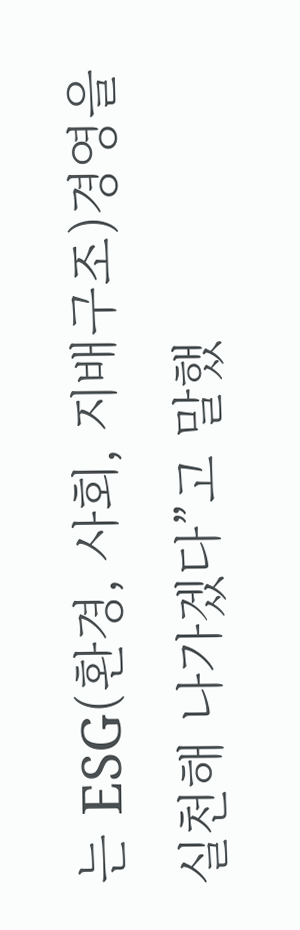는 ESG(환경, 사회, 지배구조)경영을 실천해 나가겠다”고 말했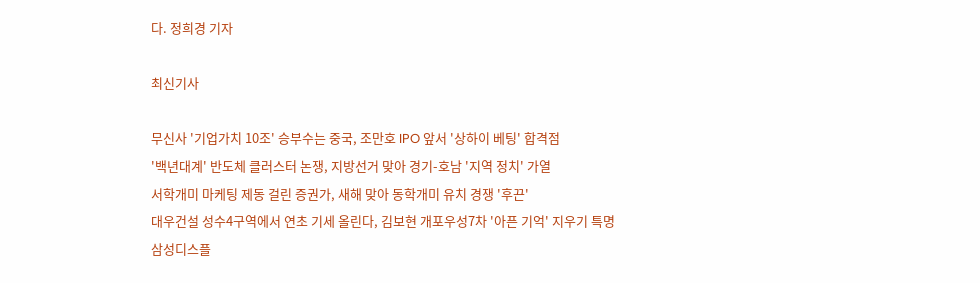다. 정희경 기자

최신기사

무신사 '기업가치 10조' 승부수는 중국, 조만호 IPO 앞서 '상하이 베팅' 합격점
'백년대계' 반도체 클러스터 논쟁, 지방선거 맞아 경기-호남 '지역 정치' 가열
서학개미 마케팅 제동 걸린 증권가, 새해 맞아 동학개미 유치 경쟁 '후끈'
대우건설 성수4구역에서 연초 기세 올린다, 김보현 개포우성7차 '아픈 기억' 지우기 특명
삼성디스플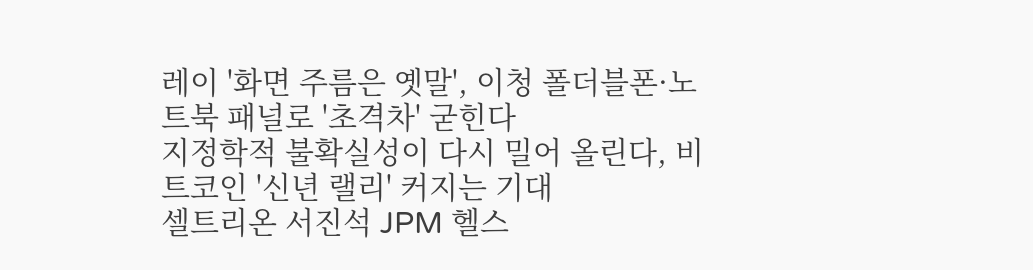레이 '화면 주름은 옛말', 이청 폴더블폰·노트북 패널로 '초격차' 굳힌다
지정학적 불확실성이 다시 밀어 올린다, 비트코인 '신년 랠리' 커지는 기대
셀트리온 서진석 JPM 헬스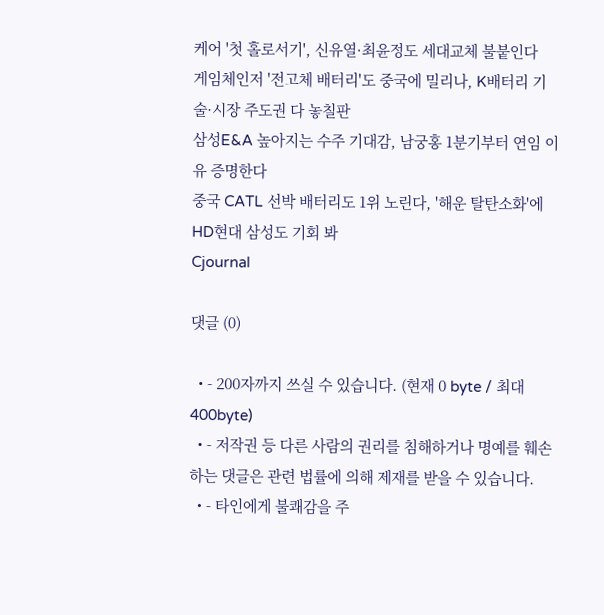케어 '첫 홀로서기', 신유열·최윤정도 세대교체 불붙인다
게임체인저 '전고체 배터리'도 중국에 밀리나, K배터리 기술·시장 주도권 다 놓칠판
삼성E&A 높아지는 수주 기대감, 남궁홍 1분기부터 연임 이유 증명한다
중국 CATL 선박 배터리도 1위 노린다, '해운 탈탄소화'에 HD현대 삼성도 기회 봐
Cjournal

댓글 (0)

  • - 200자까지 쓰실 수 있습니다. (현재 0 byte / 최대 400byte)
  • - 저작권 등 다른 사람의 권리를 침해하거나 명예를 훼손하는 댓글은 관련 법률에 의해 제재를 받을 수 있습니다.
  • - 타인에게 불쾌감을 주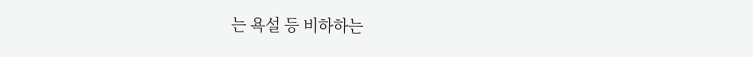는 욕설 등 비하하는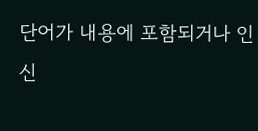단어가 내용에 포함되거나 인신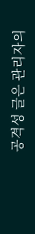공격성 글은 관리자의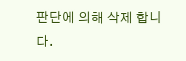판단에 의해 삭제 합니다.